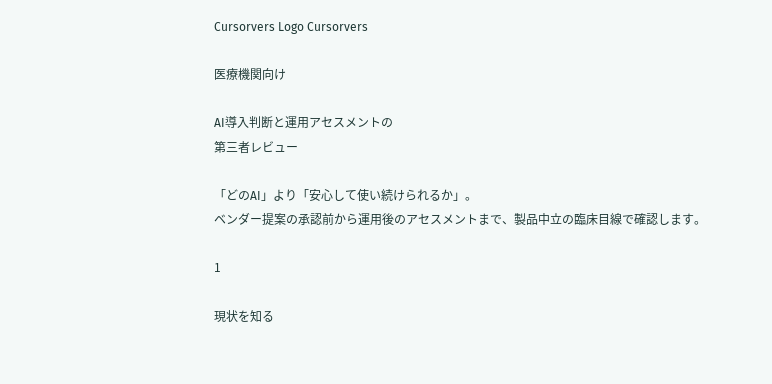Cursorvers Logo Cursorvers

医療機関向け

AI導入判断と運用アセスメントの
第三者レビュー

「どのAI」より「安心して使い続けられるか」。
ベンダー提案の承認前から運用後のアセスメントまで、製品中立の臨床目線で確認します。

1

現状を知る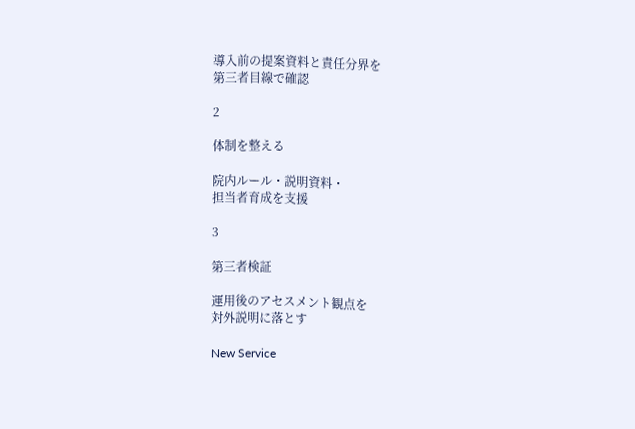導入前の提案資料と責任分界を
第三者目線で確認

2

体制を整える

院内ルール・説明資料・
担当者育成を支援

3

第三者検証

運用後のアセスメント観点を
対外説明に落とす

New Service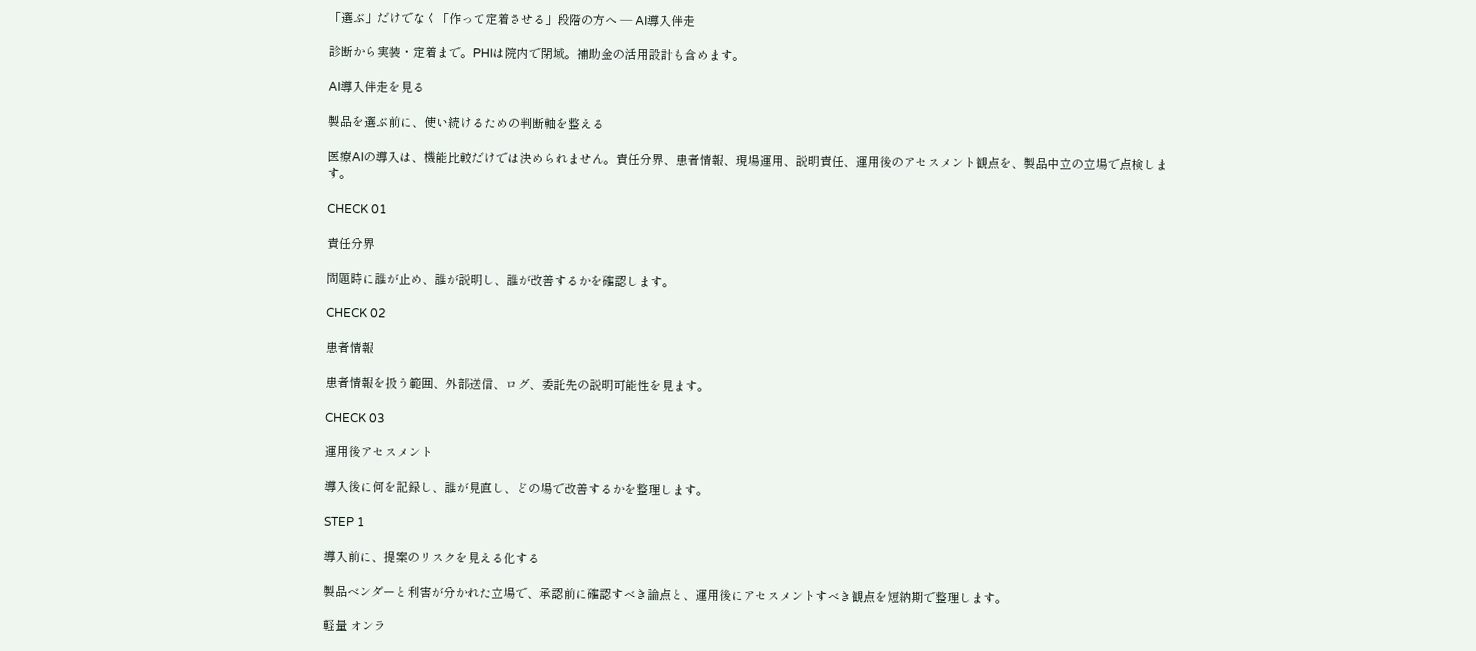「選ぶ」だけでなく「作って定着させる」段階の方へ — AI導入伴走

診断から実装・定着まで。PHIは院内で閉域。補助金の活用設計も含めます。

AI導入伴走を見る

製品を選ぶ前に、使い続けるための判断軸を整える

医療AIの導入は、機能比較だけでは決められません。責任分界、患者情報、現場運用、説明責任、運用後のアセスメント観点を、製品中立の立場で点検します。

CHECK 01

責任分界

問題時に誰が止め、誰が説明し、誰が改善するかを確認します。

CHECK 02

患者情報

患者情報を扱う範囲、外部送信、ログ、委託先の説明可能性を見ます。

CHECK 03

運用後アセスメント

導入後に何を記録し、誰が見直し、どの場で改善するかを整理します。

STEP 1

導入前に、提案のリスクを見える化する

製品ベンダーと利害が分かれた立場で、承認前に確認すべき論点と、運用後にアセスメントすべき観点を短納期で整理します。

軽量 オンラ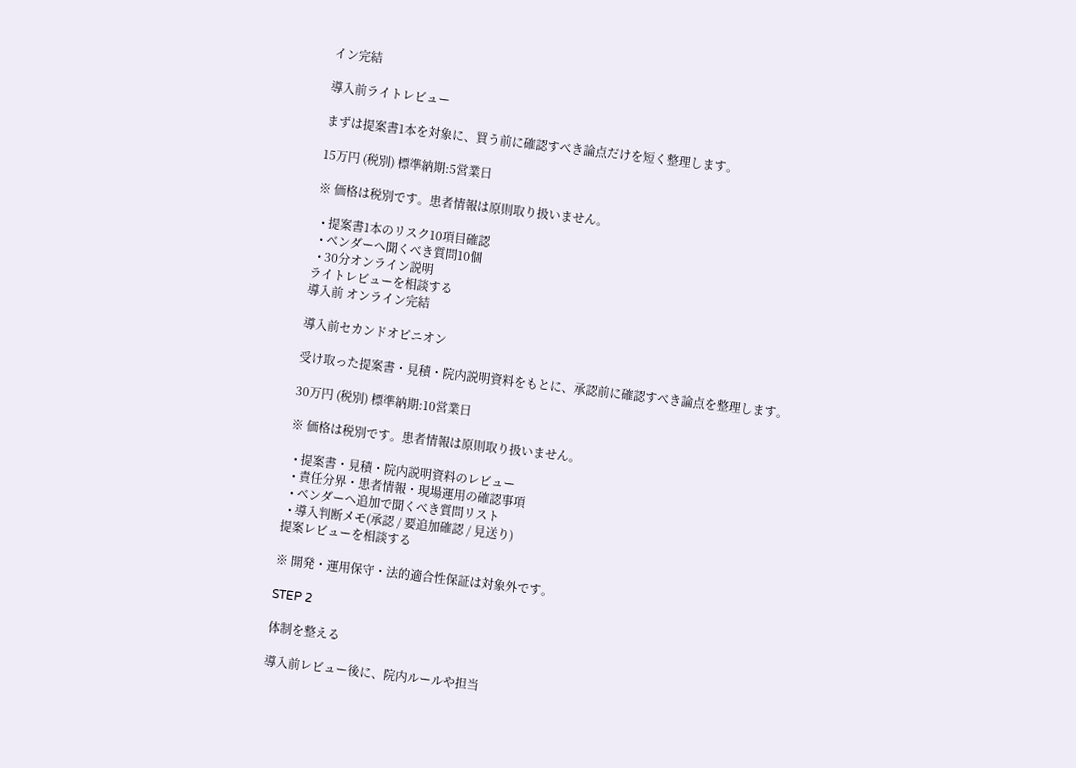イン完結

導入前ライトレビュー

まずは提案書1本を対象に、買う前に確認すべき論点だけを短く整理します。

15万円 (税別) 標準納期:5営業日

※ 価格は税別です。患者情報は原則取り扱いません。

  • 提案書1本のリスク10項目確認
  • ベンダーへ聞くべき質問10個
  • 30分オンライン説明
ライトレビューを相談する
導入前 オンライン完結

導入前セカンドオピニオン

受け取った提案書・見積・院内説明資料をもとに、承認前に確認すべき論点を整理します。

30万円 (税別) 標準納期:10営業日

※ 価格は税別です。患者情報は原則取り扱いません。

  • 提案書・見積・院内説明資料のレビュー
  • 責任分界・患者情報・現場運用の確認事項
  • ベンダーへ追加で聞くべき質問リスト
  • 導入判断メモ(承認 / 要追加確認 / 見送り)
提案レビューを相談する

※ 開発・運用保守・法的適合性保証は対象外です。

STEP 2

体制を整える

導入前レビュー後に、院内ルールや担当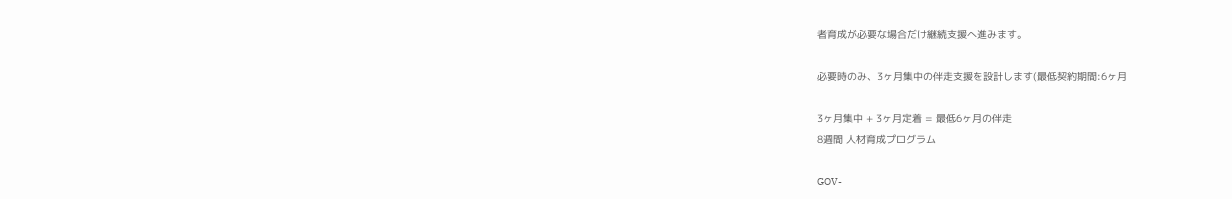者育成が必要な場合だけ継続支援へ進みます。

必要時のみ、3ヶ月集中の伴走支援を設計します(最低契約期間:6ヶ月

3ヶ月集中 + 3ヶ月定着 = 最低6ヶ月の伴走
8週間 人材育成プログラム

GOV-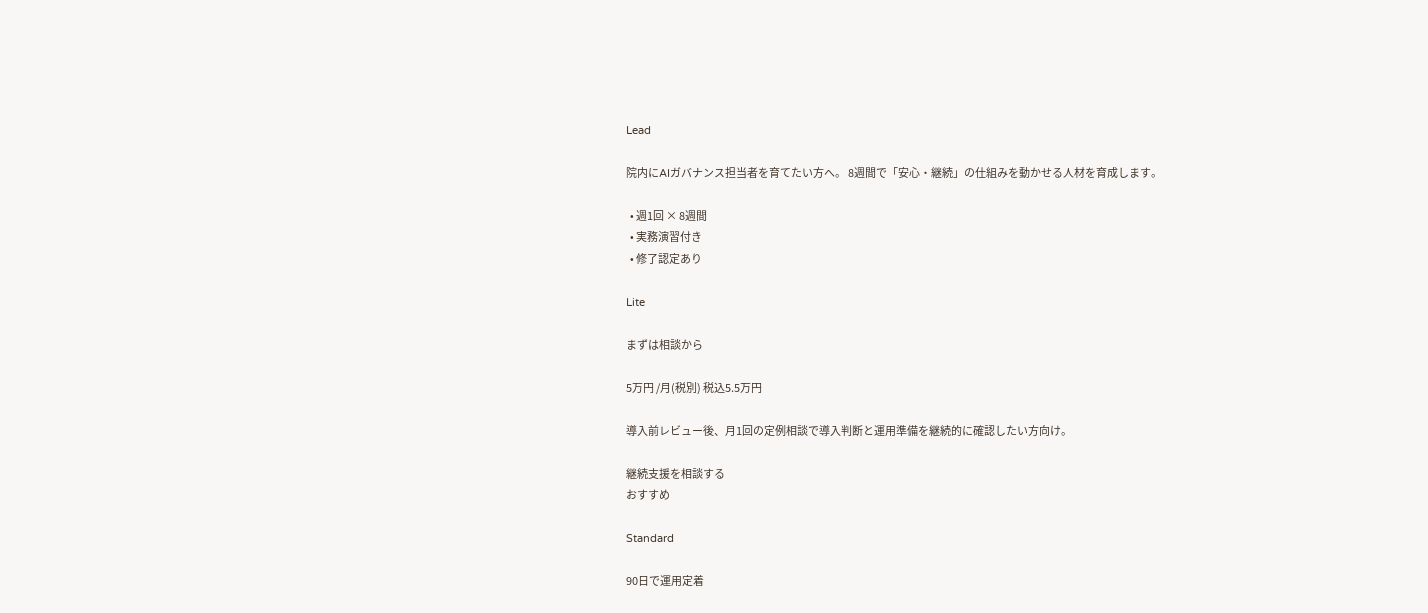Lead

院内にAIガバナンス担当者を育てたい方へ。 8週間で「安心・継続」の仕組みを動かせる人材を育成します。

  • 週1回 × 8週間
  • 実務演習付き
  • 修了認定あり

Lite

まずは相談から

5万円 /月(税別) 税込5.5万円

導入前レビュー後、月1回の定例相談で導入判断と運用準備を継続的に確認したい方向け。

継続支援を相談する
おすすめ

Standard

90日で運用定着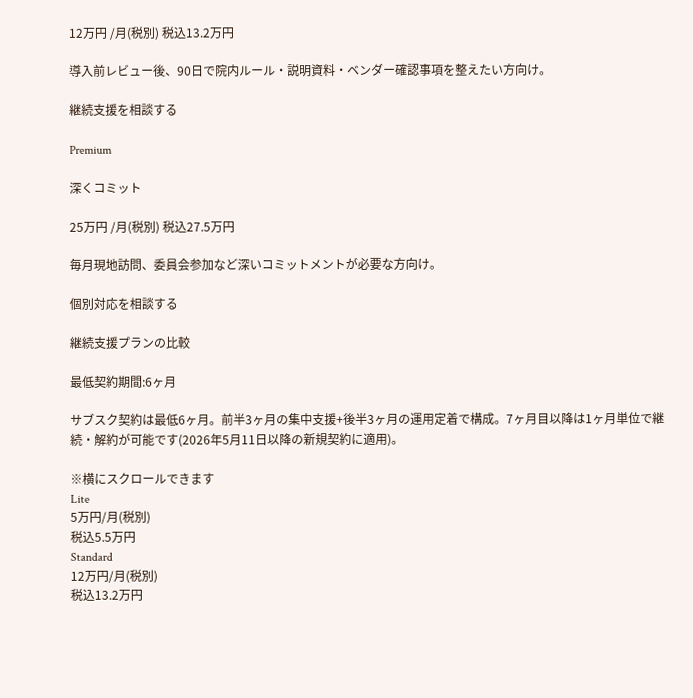12万円 /月(税別) 税込13.2万円

導入前レビュー後、90日で院内ルール・説明資料・ベンダー確認事項を整えたい方向け。

継続支援を相談する

Premium

深くコミット

25万円 /月(税別) 税込27.5万円

毎月現地訪問、委員会参加など深いコミットメントが必要な方向け。

個別対応を相談する

継続支援プランの比較

最低契約期間:6ヶ月

サブスク契約は最低6ヶ月。前半3ヶ月の集中支援+後半3ヶ月の運用定着で構成。7ヶ月目以降は1ヶ月単位で継続・解約が可能です(2026年5月11日以降の新規契約に適用)。

※横にスクロールできます
Lite
5万円/月(税別)
税込5.5万円
Standard
12万円/月(税別)
税込13.2万円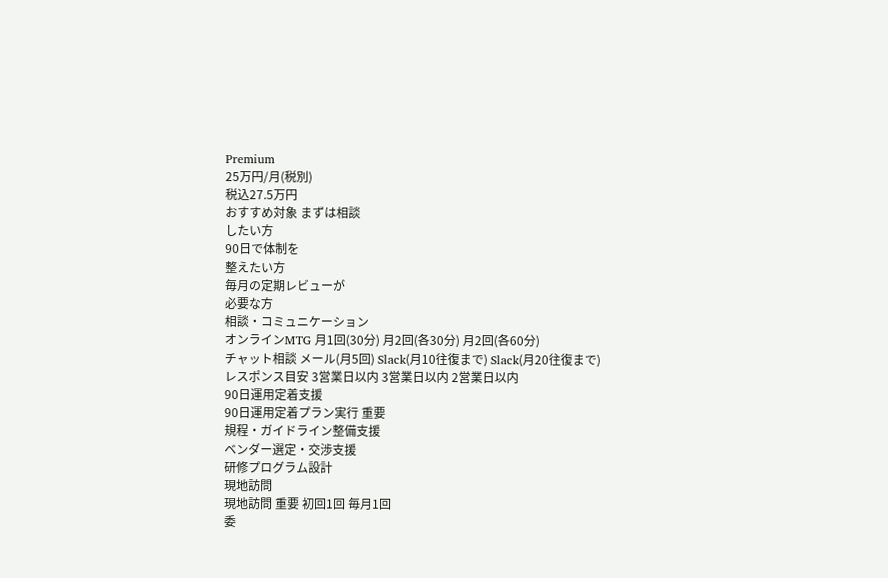Premium
25万円/月(税別)
税込27.5万円
おすすめ対象 まずは相談
したい方
90日で体制を
整えたい方
毎月の定期レビューが
必要な方
相談・コミュニケーション
オンラインMTG 月1回(30分) 月2回(各30分) 月2回(各60分)
チャット相談 メール(月5回) Slack(月10往復まで) Slack(月20往復まで)
レスポンス目安 3営業日以内 3営業日以内 2営業日以内
90日運用定着支援
90日運用定着プラン実行 重要
規程・ガイドライン整備支援
ベンダー選定・交渉支援
研修プログラム設計
現地訪問
現地訪問 重要 初回1回 毎月1回
委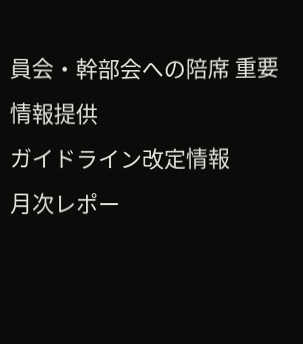員会・幹部会への陪席 重要
情報提供
ガイドライン改定情報
月次レポー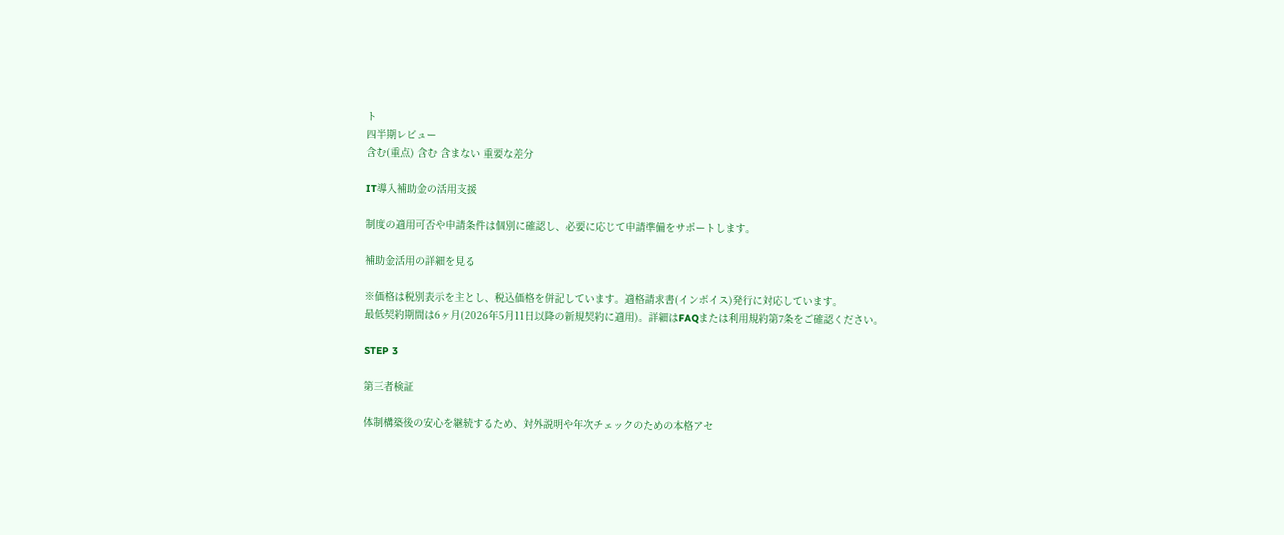ト
四半期レビュー
含む(重点) 含む 含まない 重要な差分

IT導入補助金の活用支援

制度の適用可否や申請条件は個別に確認し、必要に応じて申請準備をサポートします。

補助金活用の詳細を見る

※価格は税別表示を主とし、税込価格を併記しています。適格請求書(インボイス)発行に対応しています。
最低契約期間は6ヶ月(2026年5月11日以降の新規契約に適用)。詳細はFAQまたは利用規約第7条をご確認ください。

STEP 3

第三者検証

体制構築後の安心を継続するため、対外説明や年次チェックのための本格アセ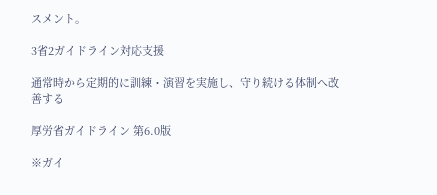スメント。

3省2ガイドライン対応支援

通常時から定期的に訓練・演習を実施し、守り続ける体制へ改善する

厚労省ガイドライン 第6.0版

※ガイ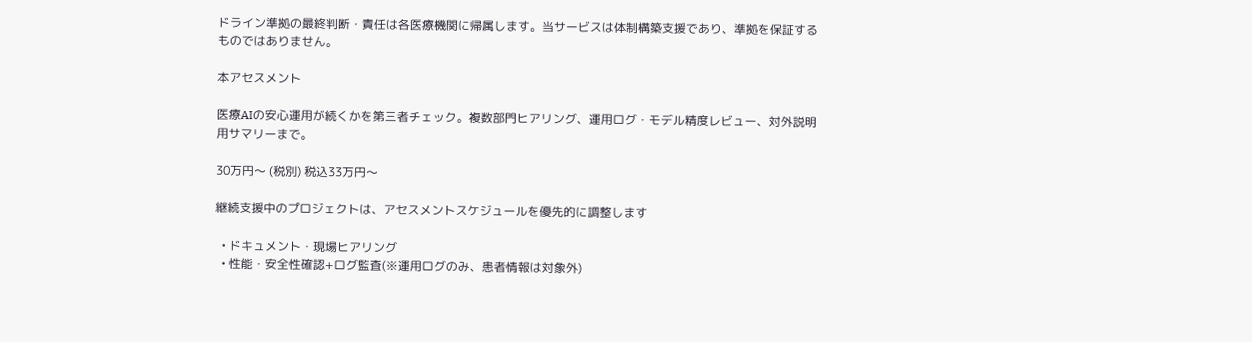ドライン準拠の最終判断・責任は各医療機関に帰属します。当サービスは体制構築支援であり、準拠を保証するものではありません。

本アセスメント

医療AIの安心運用が続くかを第三者チェック。複数部門ヒアリング、運用ログ・モデル精度レビュー、対外説明用サマリーまで。

30万円〜 (税別) 税込33万円〜

継続支援中のプロジェクトは、アセスメントスケジュールを優先的に調整します

  • ドキュメント・現場ヒアリング
  • 性能・安全性確認+ログ監査(※運用ログのみ、患者情報は対象外)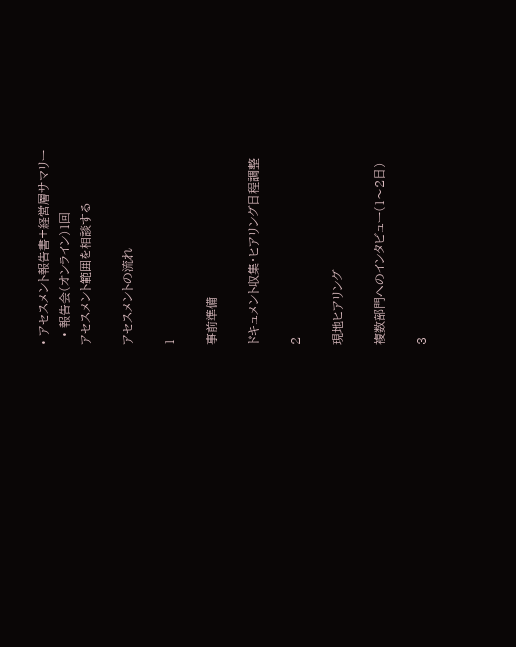• アセスメント報告書+経営層サマリー
  • 報告会(オンライン)1回
アセスメント範囲を相談する

アセスメントの流れ

1

事前準備

ドキュメント収集・ヒアリング日程調整

2

現地ヒアリング

複数部門へのインタビュー(1〜2日)

3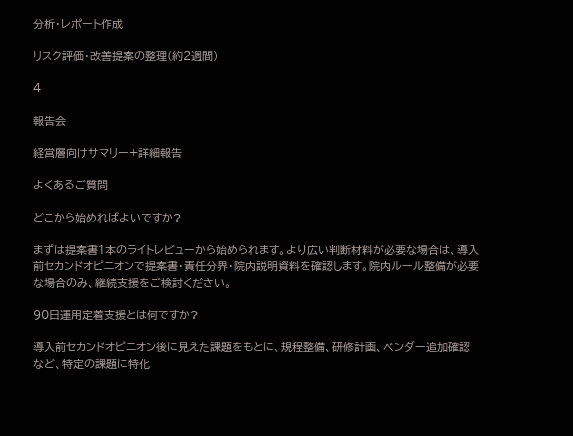分析・レポート作成

リスク評価・改善提案の整理(約2週間)

4

報告会

経営層向けサマリー+詳細報告

よくあるご質問

どこから始めればよいですか?

まずは提案書1本のライトレビューから始められます。より広い判断材料が必要な場合は、導入前セカンドオピニオンで提案書・責任分界・院内説明資料を確認します。院内ルール整備が必要な場合のみ、継続支援をご検討ください。

90日運用定着支援とは何ですか?

導入前セカンドオピニオン後に見えた課題をもとに、規程整備、研修計画、ベンダー追加確認など、特定の課題に特化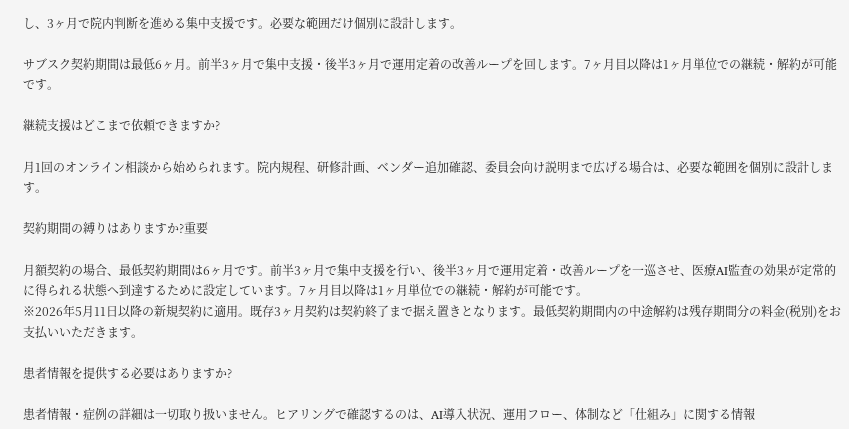し、3ヶ月で院内判断を進める集中支援です。必要な範囲だけ個別に設計します。

サブスク契約期間は最低6ヶ月。前半3ヶ月で集中支援・後半3ヶ月で運用定着の改善ループを回します。7ヶ月目以降は1ヶ月単位での継続・解約が可能です。

継続支援はどこまで依頼できますか?

月1回のオンライン相談から始められます。院内規程、研修計画、ベンダー追加確認、委員会向け説明まで広げる場合は、必要な範囲を個別に設計します。

契約期間の縛りはありますか?重要

月額契約の場合、最低契約期間は6ヶ月です。前半3ヶ月で集中支援を行い、後半3ヶ月で運用定着・改善ループを一巡させ、医療AI監査の効果が定常的に得られる状態へ到達するために設定しています。7ヶ月目以降は1ヶ月単位での継続・解約が可能です。
※2026年5月11日以降の新規契約に適用。既存3ヶ月契約は契約終了まで据え置きとなります。最低契約期間内の中途解約は残存期間分の料金(税別)をお支払いいただきます。

患者情報を提供する必要はありますか?

患者情報・症例の詳細は一切取り扱いません。ヒアリングで確認するのは、AI導入状況、運用フロー、体制など「仕組み」に関する情報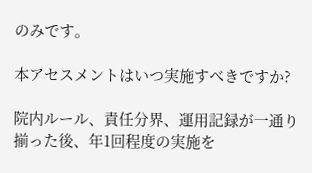のみです。

本アセスメントはいつ実施すべきですか?

院内ルール、責任分界、運用記録が一通り揃った後、年1回程度の実施を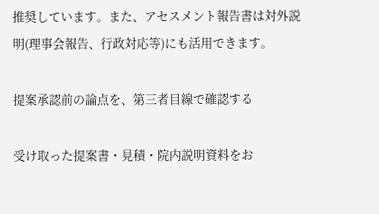推奨しています。また、アセスメント報告書は対外説明(理事会報告、行政対応等)にも活用できます。

提案承認前の論点を、第三者目線で確認する

受け取った提案書・見積・院内説明資料をお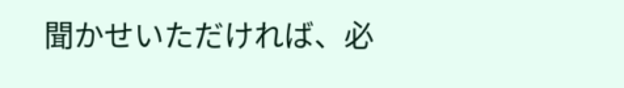聞かせいただければ、必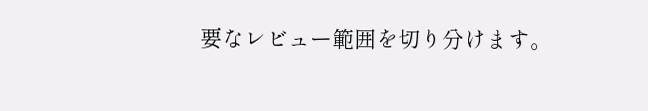要なレビュー範囲を切り分けます。